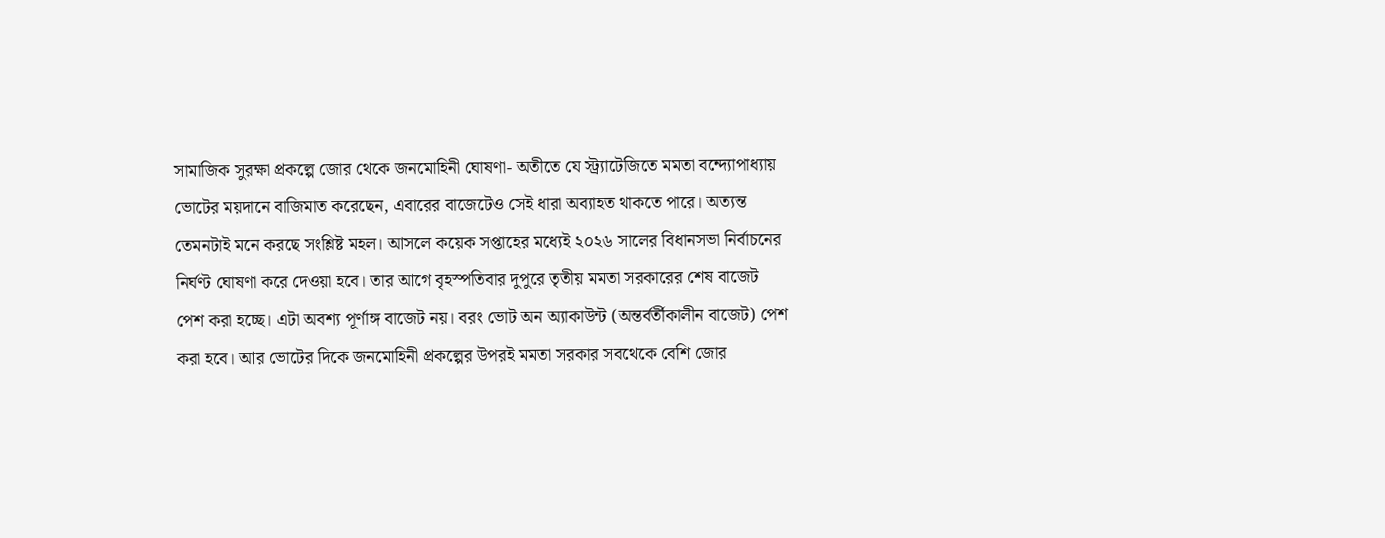সামাজিক সুরক্ষা প্রকল্পে জোর থেকে জনমোহিনী ঘোষণা- অতীতে যে স্ট্র্যাটেজিতে মমতা বন্দ্যোপাধ্যায় ভোটের ময়দানে বাজিমাত করেছেন, এবারের বাজেটেও সেই ধারা অব্যাহত থাকতে পারে। অত্যন্ত তেমনটাই মনে করছে সংশ্লিষ্ট মহল। আসলে কয়েক সপ্তাহের মধ্যেই ২০২৬ সালের বিধানসভা নির্বাচনের নির্ঘণ্ট ঘোষণা করে দেওয়া হবে। তার আগে বৃহস্পতিবার দুপুরে তৃতীয় মমতা সরকারের শেষ বাজেট পেশ করা হচ্ছে। এটা অবশ্য পূর্ণাঙ্গ বাজেট নয়। বরং ভোট অন অ্যাকাউন্ট (অন্তর্বর্তীকালীন বাজেট) পেশ করা হবে। আর ভোটের দিকে জনমোহিনী প্রকল্পের উপরই মমতা সরকার সবথেকে বেশি জোর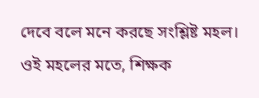দেবে বলে মনে করছে সংশ্লিষ্ট মহল।
ওই মহলের মতে, শিক্ষক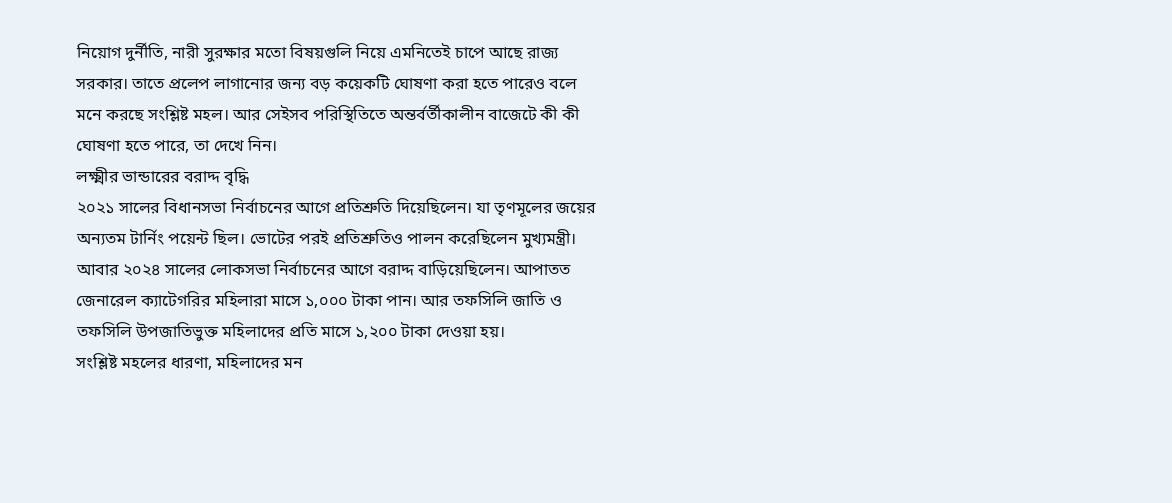নিয়োগ দুর্নীতি, নারী সুরক্ষার মতো বিষয়গুলি নিয়ে এমনিতেই চাপে আছে রাজ্য সরকার। তাতে প্রলেপ লাগানোর জন্য বড় কয়েকটি ঘোষণা করা হতে পারেও বলে মনে করছে সংশ্লিষ্ট মহল। আর সেইসব পরিস্থিতিতে অন্তর্বর্তীকালীন বাজেটে কী কী ঘোষণা হতে পারে, তা দেখে নিন।
লক্ষ্মীর ভান্ডারের বরাদ্দ বৃদ্ধি
২০২১ সালের বিধানসভা নির্বাচনের আগে প্রতিশ্রুতি দিয়েছিলেন। যা তৃণমূলের জয়ের অন্যতম টার্নিং পয়েন্ট ছিল। ভোটের পরই প্রতিশ্রুতিও পালন করেছিলেন মুখ্যমন্ত্রী। আবার ২০২৪ সালের লোকসভা নির্বাচনের আগে বরাদ্দ বাড়িয়েছিলেন। আপাতত জেনারেল ক্যাটেগরির মহিলারা মাসে ১,০০০ টাকা পান। আর তফসিলি জাতি ও তফসিলি উপজাতিভুক্ত মহিলাদের প্রতি মাসে ১,২০০ টাকা দেওয়া হয়।
সংশ্লিষ্ট মহলের ধারণা, মহিলাদের মন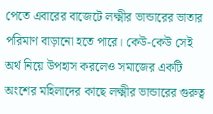পেতে এবারের বাজেটে লক্ষ্মীর ভান্ডারের ভাতার পরিমাণ বাড়ানো হতে পারে। কেউ-কেউ সেই অর্থ নিয়ে উপহাস করলেও সমাজের একটি অংশের মহিলাদের কাছে লক্ষ্মীর ভান্ডারের গুরুত্ব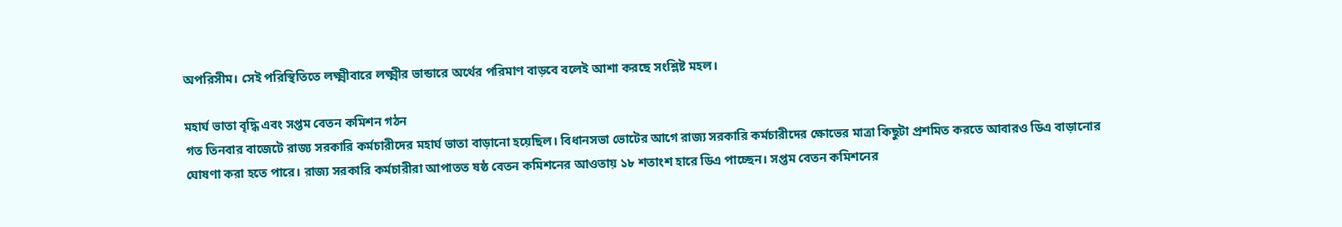অপরিসীম। সেই পরিস্থিতিতে লক্ষ্মীবারে লক্ষ্মীর ভান্ডারে অর্থের পরিমাণ বাড়বে বলেই আশা করছে সংশ্লিষ্ট মহল।

মহার্ঘ ভাতা বৃদ্ধি এবং সপ্তম বেতন কমিশন গঠন
গত তিনবার বাজেটে রাজ্য সরকারি কর্মচারীদের মহার্ঘ ভাতা বাড়ানো হয়েছিল। বিধানসভা ভোটের আগে রাজ্য সরকারি কর্মচারীদের ক্ষোভের মাত্রা কিছুটা প্রশমিত করতে আবারও ডিএ বাড়ানোর ঘোষণা করা হতে পারে। রাজ্য সরকারি কর্মচারীরা আপাতত ষষ্ঠ বেতন কমিশনের আওতায় ১৮ শতাংশ হারে ডিএ পাচ্ছেন। সপ্তম বেতন কমিশনের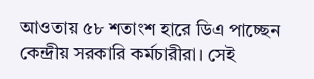আওতায় ৫৮ শতাংশ হারে ডিএ পাচ্ছেন কেন্দ্রীয় সরকারি কর্মচারীরা। সেই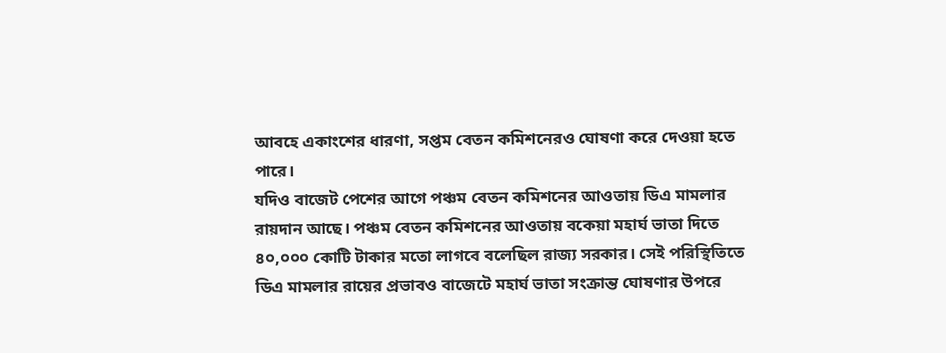আবহে একাংশের ধারণা, সপ্তম বেতন কমিশনেরও ঘোষণা করে দেওয়া হতে পারে।
যদিও বাজেট পেশের আগে পঞ্চম বেতন কমিশনের আওতায় ডিএ মামলার রায়দান আছে। পঞ্চম বেতন কমিশনের আওতায় বকেয়া মহার্ঘ ভাতা দিতে ৪০,০০০ কোটি টাকার মতো লাগবে বলেছিল রাজ্য সরকার। সেই পরিস্থিতিতে ডিএ মামলার রায়ের প্রভাবও বাজেটে মহার্ঘ ভাতা সংক্রান্ত ঘোষণার উপরে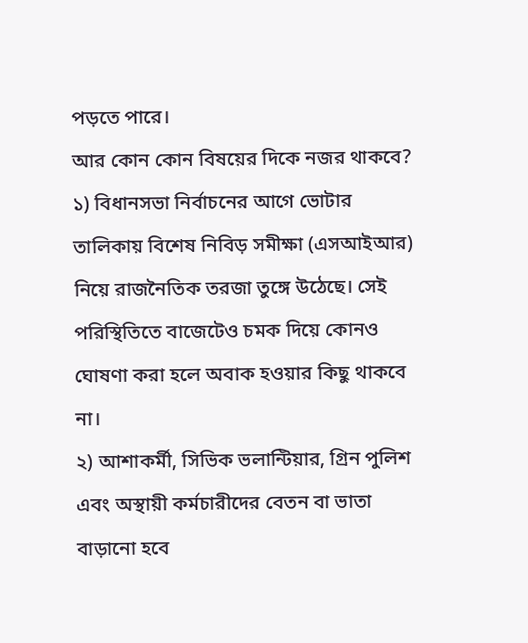পড়তে পারে।
আর কোন কোন বিষয়ের দিকে নজর থাকবে?
১) বিধানসভা নির্বাচনের আগে ভোটার তালিকায় বিশেষ নিবিড় সমীক্ষা (এসআইআর) নিয়ে রাজনৈতিক তরজা তুঙ্গে উঠেছে। সেই পরিস্থিতিতে বাজেটেও চমক দিয়ে কোনও ঘোষণা করা হলে অবাক হওয়ার কিছু থাকবে না।
২) আশাকর্মী, সিভিক ভলান্টিয়ার, গ্রিন পুলিশ এবং অস্থায়ী কর্মচারীদের বেতন বা ভাতা বাড়ানো হবে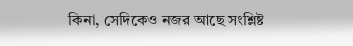কিনা, সেদিকেও নজর আছে সংশ্লিষ্ট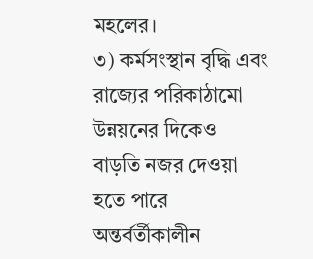মহলের।
৩) কর্মসংস্থান বৃদ্ধি এবং রাজ্যের পরিকাঠামো উন্নয়নের দিকেও বাড়তি নজর দেওয়া হতে পারে অন্তর্বর্তীকালীন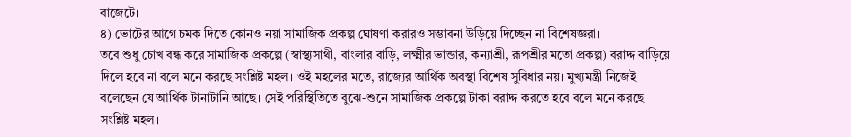বাজেটে।
৪) ভোটের আগে চমক দিতে কোনও নয়া সামাজিক প্রকল্প ঘোষণা করারও সম্ভাবনা উড়িয়ে দিচ্ছেন না বিশেষজ্ঞরা।
তবে শুধু চোখ বন্ধ করে সামাজিক প্রকল্পে (স্বাস্থ্যসাথী, বাংলার বাড়ি, লক্ষ্মীর ভান্ডার, কন্যাশ্রী, রূপশ্রীর মতো প্রকল্প) বরাদ্দ বাড়িয়ে দিলে হবে না বলে মনে করছে সংশ্লিষ্ট মহল। ওই মহলের মতে, রাজ্যের আর্থিক অবস্থা বিশেষ সুবিধার নয়। মুখ্যমন্ত্রী নিজেই বলেছেন যে আর্থিক টানাটানি আছে। সেই পরিস্থিতিতে বুঝে-শুনে সামাজিক প্রকল্পে টাকা বরাদ্দ করতে হবে বলে মনে করছে সংশ্লিষ্ট মহল।